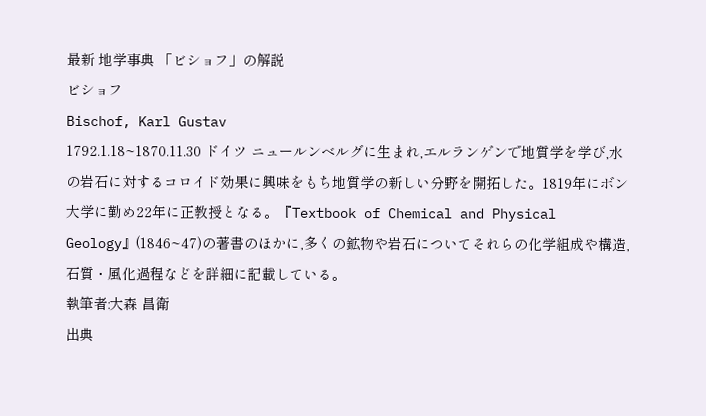最新 地学事典 「ビショフ」の解説
ビショフ
Bischof, Karl Gustav
1792.1.18~1870.11.30 ドイツ ニュールンベルグに生まれ,エルランゲンで地質学を学び,水の岩石に対するコロイド効果に興味をもち地質学の新しい分野を開拓した。1819年にボン大学に勤め22年に正教授となる。『Textbook of Chemical and Physical Geology』(1846~47)の著書のほかに,多くの鉱物や岩石についてそれらの化学組成や構造,石質・風化過程などを詳細に記載している。
執筆者:大森 昌衛
出典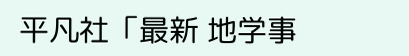平凡社「最新 地学事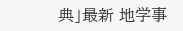典」最新 地学事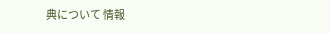典について 情報